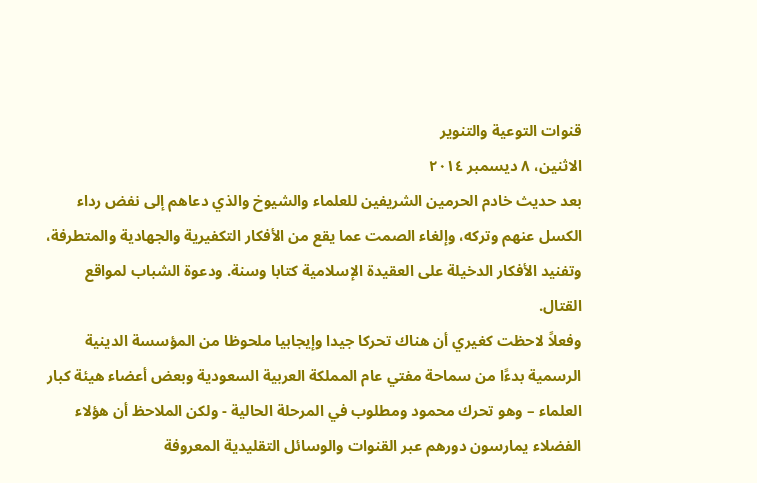قنوات التوعية والتنوير
الاثنين، ٨ ديسمبر ٢٠١٤
بعد حديث خادم الحرمين الشريفين للعلماء والشيوخ والذي دعاهم إلى نفض رداء الكسل عنهم وتركه، وإلغاء الصمت عما يقع من الأفكار التكفيرية والجهادية والمتطرفة، وتفنيد الأفكار الدخيلة على العقيدة الإسلامية كتابا وسنة. ودعوة الشباب لمواقع القتال.
وفعلاً لاحظت كغيري أن هناك تحركا جيدا وإيجابيا ملحوظا من المؤسسة الدينية الرسمية بدءًا من سماحة مفتي عام المملكة العربية السعودية وبعض أعضاء هيئة كبار العلماء – وهو تحرك محمود ومطلوب في المرحلة الحالية - ولكن الملاحظ أن هؤلاء الفضلاء يمارسون دورهم عبر القنوات والوسائل التقليدية المعروفة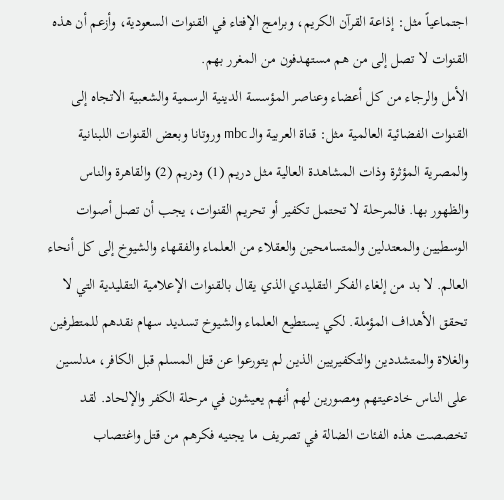اجتماعياً مثل: إذاعة القرآن الكريم، وبرامج الإفتاء في القنوات السعودية، وأزعم أن هذه القنوات لا تصل إلى من هم مستهدفون من المغرر بهم.
الأمل والرجاء من كل أعضاء وعناصر المؤسسة الدينية الرسمية والشعبية الاتجاه إلى القنوات الفضائية العالمية مثل: قناة العربية والـ mbc وروتانا وبعض القنوات اللبنانية والمصرية المؤثرة وذات المشاهدة العالية مثل دريم (1) ودريم (2) والقاهرة والناس والظهور بها. فالمرحلة لا تحتمل تكفير أو تحريم القنوات، يجب أن تصل أصوات الوسطيين والمعتدلين والمتسامحين والعقلاء من العلماء والفقهاء والشيوخ إلى كل أنحاء العالم. لا بد من إلغاء الفكر التقليدي الذي يقال بالقنوات الإعلامية التقليدية التي لا تحقق الأهداف المؤملة. لكي يستطيع العلماء والشيوخ تسديد سهام نقدهم للمتطرفين والغلاة والمتشددين والتكفيريين الذين لم يتورعوا عن قتل المسلم قبل الكافر، مدلسين على الناس خادعيتهم ومصورين لهم أنهم يعيشون في مرحلة الكفر والإلحاد. لقد تخصصت هذه الفئات الضالة في تصريف ما يجنيه فكرهم من قتل واغتصاب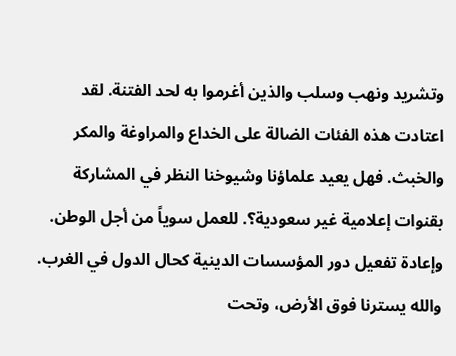وتشريد ونهب وسلب والذين أغرموا به لحد الفتنة. لقد اعتادت هذه الفئات الضالة على الخداع والمراوغة والمكر والخبث. فهل يعيد علماؤنا وشيوخنا النظر في المشاركة بقنوات إعلامية غير سعودية؟. للعمل سوياً من أجل الوطن. وإعادة تفعيل دور المؤسسات الدينية كحال الدول في الغرب.
والله يسترنا فوق الأرض، وتحت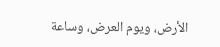الأرض، ويوم العرض، وساعة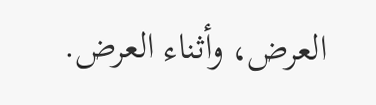العرض، وأثناء العرض.